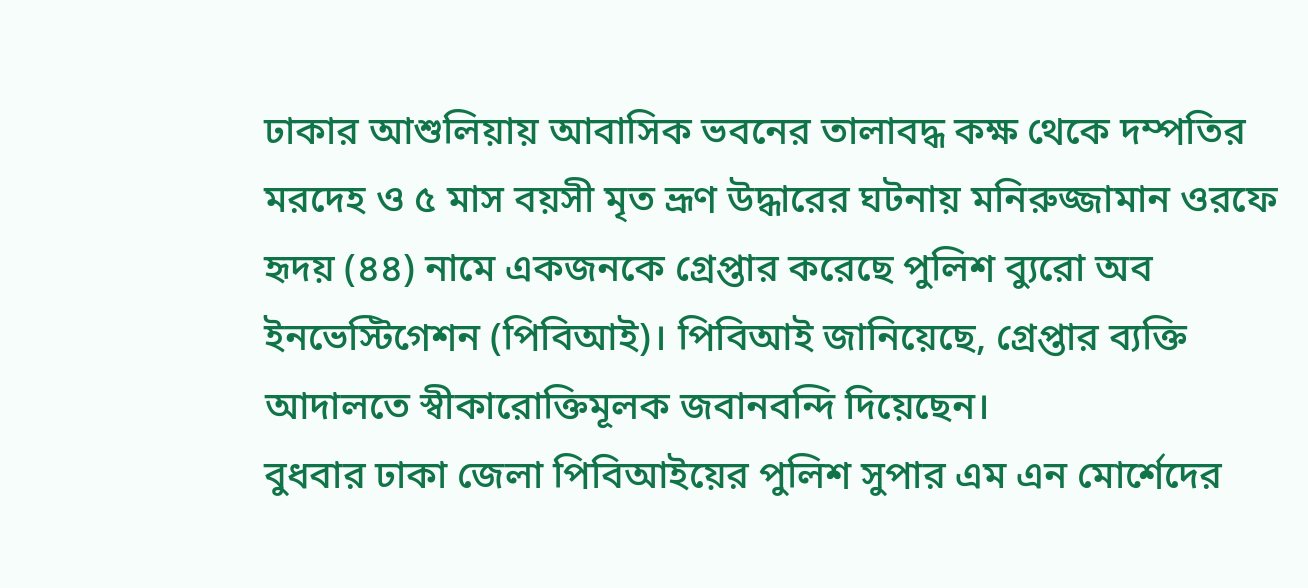ঢাকার আশুলিয়ায় আবাসিক ভবনের তালাবদ্ধ কক্ষ থেকে দম্পতির মরদেহ ও ৫ মাস বয়সী মৃত ভ্রূণ উদ্ধারের ঘটনায় মনিরুজ্জামান ওরফে হৃদয় (৪৪) নামে একজনকে গ্রেপ্তার করেছে পুলিশ ব্যুরো অব ইনভেস্টিগেশন (পিবিআই)। পিবিআই জানিয়েছে, গ্রেপ্তার ব্যক্তি আদালতে স্বীকারোক্তিমূলক জবানবন্দি দিয়েছেন।
বুধবার ঢাকা জেলা পিবিআইয়ের পুলিশ সুপার এম এন মোর্শেদের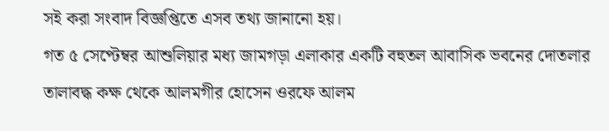সই করা সংবাদ বিজ্ঞপ্তিতে এসব তথ্য জানানো হয়।
গত ৫ সেপ্টেম্বর আশুলিয়ার মধ্য জামগড়া এলাকার একটি বহুতল আবাসিক ভবনের দোতলার তালাবদ্ধ কক্ষ থেকে আলমগীর হোসেন ওরফে আলম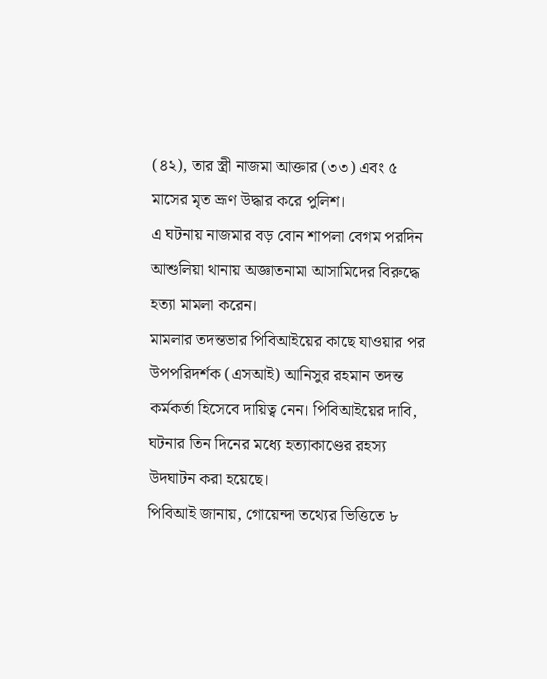(৪২), তার স্ত্রী নাজমা আক্তার (৩৩) এবং ৫ মাসের মৃত ভ্রূণ উদ্ধার করে পুলিশ।
এ ঘটনায় নাজমার বড় বোন শাপলা বেগম পরদিন আশুলিয়া থানায় অজ্ঞাতনামা আসামিদের বিরুদ্ধে হত্যা মামলা করেন।
মামলার তদন্তভার পিবিআইয়ের কাছে যাওয়ার পর উপপরিদর্শক (এসআই) আনিসুর রহমান তদন্ত কর্মকর্তা হিসেবে দায়িত্ব নেন। পিবিআইয়ের দাবি, ঘটনার তিন দিনের মধ্যে হত্যাকাণ্ডের রহস্য উদঘাটন করা হয়েছে।
পিবিআই জানায়, গোয়েন্দা তথ্যের ভিত্তিতে ৮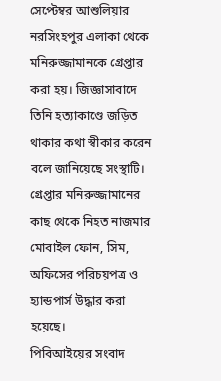সেপ্টেম্বর আশুলিয়ার নরসিংহপুর এলাকা থেকে মনিরুজ্জামানকে গ্রেপ্তার করা হয়। জিজ্ঞাসাবাদে তিনি হত্যাকাণ্ডে জড়িত থাকার কথা স্বীকার করেন বলে জানিয়েছে সংস্থাটি।
গ্রেপ্তার মনিরুজ্জামানের কাছ থেকে নিহত নাজমার মোবাইল ফোন, সিম, অফিসের পরিচয়পত্র ও হ্যান্ডপার্স উদ্ধার করা হয়েছে।
পিবিআইয়ের সংবাদ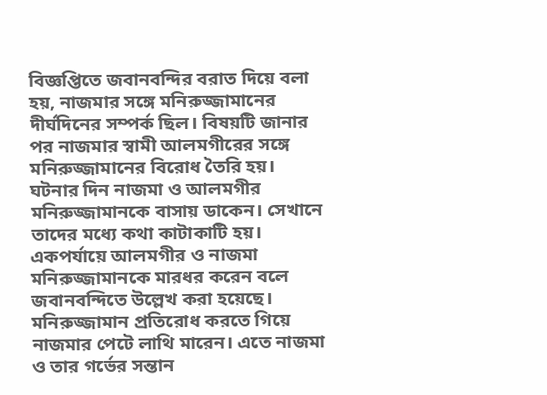বিজ্ঞপ্তিতে জবানবন্দির বরাত দিয়ে বলা হয়, নাজমার সঙ্গে মনিরুজ্জামানের দীর্ঘদিনের সম্পর্ক ছিল। বিষয়টি জানার পর নাজমার স্বামী আলমগীরের সঙ্গে মনিরুজ্জামানের বিরোধ তৈরি হয়।
ঘটনার দিন নাজমা ও আলমগীর মনিরুজ্জামানকে বাসায় ডাকেন। সেখানে তাদের মধ্যে কথা কাটাকাটি হয়। একপর্যায়ে আলমগীর ও নাজমা মনিরুজ্জামানকে মারধর করেন বলে জবানবন্দিতে উল্লেখ করা হয়েছে।
মনিরুজ্জামান প্রতিরোধ করতে গিয়ে নাজমার পেটে লাথি মারেন। এতে নাজমা ও তার গর্ভের সন্তান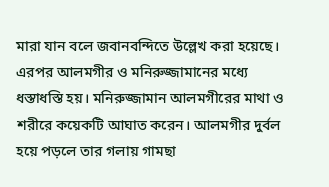মারা যান বলে জবানবন্দিতে উল্লেখ করা হয়েছে।
এরপর আলমগীর ও মনিরুজ্জামানের মধ্যে ধস্তাধস্তি হয়। মনিরুজ্জামান আলমগীরের মাথা ও শরীরে কয়েকটি আঘাত করেন। আলমগীর দুর্বল হয়ে পড়লে তার গলায় গামছা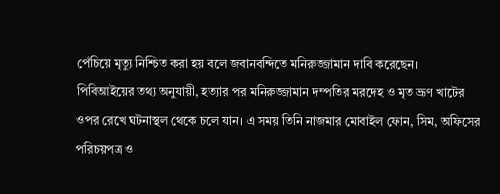পেঁচিয়ে মৃত্যু নিশ্চিত করা হয় বলে জবানবন্দিতে মনিরুজ্জামান দাবি করেছেন।
পিবিআইয়ের তথ্য অনুযায়ী, হত্যার পর মনিরুজ্জামান দম্পতির মরদেহ ও মৃত ভ্রূণ খাটের ওপর রেখে ঘটনাস্থল থেকে চলে যান। এ সময় তিনি নাজমার মোবাইল ফোন, সিম, অফিসের পরিচয়পত্র ও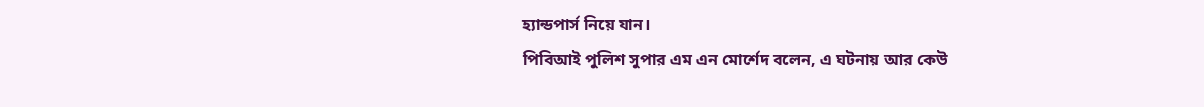হ্যান্ডপার্স নিয়ে যান।
পিবিআই পুলিশ সুপার এম এন মোর্শেদ বলেন, এ ঘটনায় আর কেউ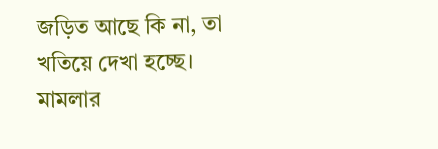জড়িত আছে কি না, তা খতিয়ে দেখা হচ্ছে। মামলার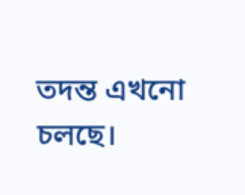তদন্ত এখনো চলছে।